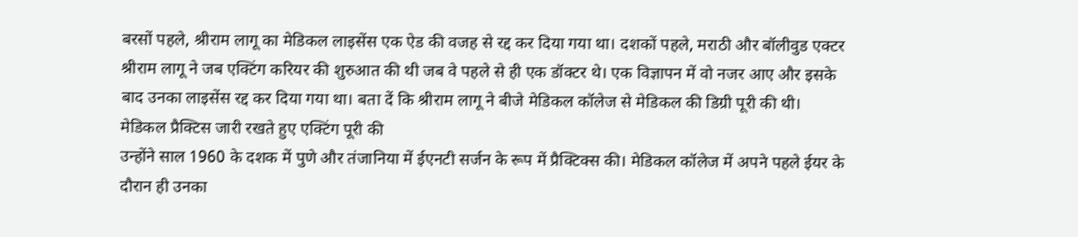बरसों पहले, श्रीराम लागू का मेडिकल लाइसेंस एक ऐड की वजह से रद्द कर दिया गया था। दशकों पहले, मराठी और बॉलीवुड एक्टर श्रीराम लागू ने जब एक्टिंग करियर की शुरुआत की थी जब वे पहले से ही एक डॉक्टर थे। एक विज्ञापन में वो नजर आए और इसके बाद उनका लाइसेंस रद्द कर दिया गया था। बता दें कि श्रीराम लागू ने बीजे मेडिकल कॉलेज से मेडिकल की डिग्री पूरी की थी।
मेडिकल प्रैक्टिस जारी रखते हुए एक्टिंग पूरी की
उन्होंने साल 1960 के दशक में पुणे और तंजानिया में ईएनटी सर्जन के रूप में प्रैक्टिक्स की। मेडिकल कॉलेज में अपने पहले ईयर के दौरान ही उनका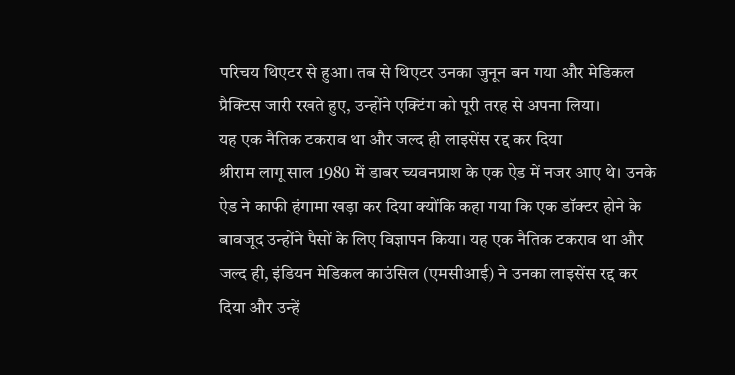परिचय थिएटर से हुआ। तब से थिएटर उनका जुनून बन गया और मेडिकल प्रैक्टिस जारी रखते हुए, उन्होंने एक्टिंग को पूरी तरह से अपना लिया।
यह एक नैतिक टकराव था और जल्द ही लाइसेंस रद्द कर दिया
श्रीराम लागू साल 1980 में डाबर च्यवनप्राश के एक ऐड में नजर आए थे। उनके ऐड ने काफी हंगामा खड़ा कर दिया क्योंकि कहा गया कि एक डॉक्टर होने के बावजूद उन्होंने पैसों के लिए विज्ञापन किया। यह एक नैतिक टकराव था और जल्द ही, इंडियन मेडिकल काउंसिल (एमसीआई) ने उनका लाइसेंस रद्द कर दिया और उन्हें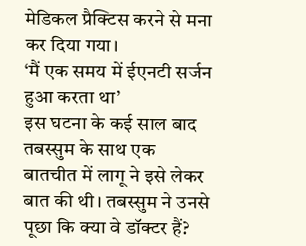मेडिकल प्रैक्टिस करने से मना कर दिया गया।
‘मैं एक समय में ईएनटी सर्जन हुआ करता था’
इस घटना के कई साल बाद तबस्सुम के साथ एक बातचीत में लागू ने इसे लेकर बात की थी। तबस्सुम ने उनसे पूछा कि क्या वे डॉक्टर हैं?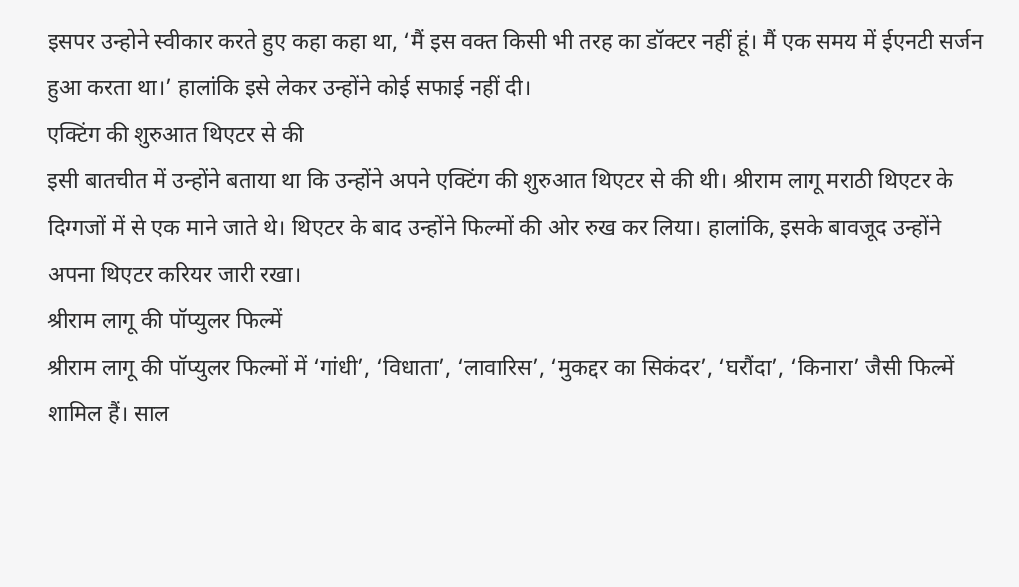इसपर उन्होने स्वीकार करते हुए कहा कहा था, ‘मैं इस वक्त किसी भी तरह का डॉक्टर नहीं हूं। मैं एक समय में ईएनटी सर्जन हुआ करता था।’ हालांकि इसे लेकर उन्होंने कोई सफाई नहीं दी।
एक्टिंग की शुरुआत थिएटर से की
इसी बातचीत में उन्होंने बताया था कि उन्होंने अपने एक्टिंग की शुरुआत थिएटर से की थी। श्रीराम लागू मराठी थिएटर के दिग्गजों में से एक माने जाते थे। थिएटर के बाद उन्होंने फिल्मों की ओर रुख कर लिया। हालांकि, इसके बावजूद उन्होंने अपना थिएटर करियर जारी रखा।
श्रीराम लागू की पॉप्युलर फिल्में
श्रीराम लागू की पॉप्युलर फिल्मों में ‘गांधी’, ‘विधाता’, ‘लावारिस’, ‘मुकद्दर का सिकंदर’, ‘घरौंदा’, ‘किनारा’ जैसी फिल्में शामिल हैं। साल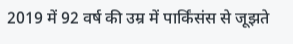2019 में 92 वर्ष की उम्र में पार्किंसंस से जूझते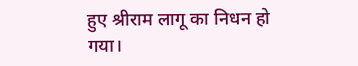हुए श्रीराम लागू का निधन हो गया।